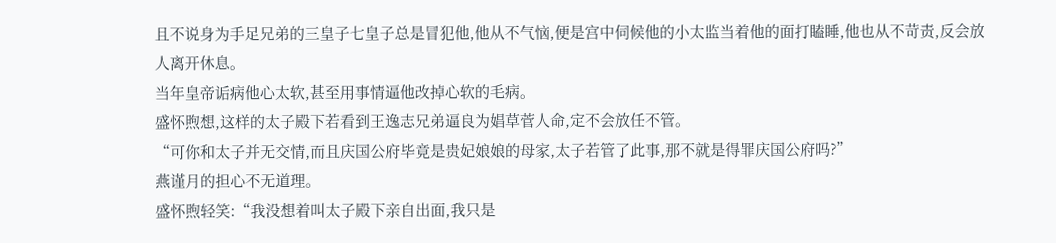且不说身为手足兄弟的三皇子七皇子总是冒犯他,他从不气恼,便是宫中伺候他的小太监当着他的面打瞌睡,他也从不苛责,反会放人离开休息。
当年皇帝诟病他心太软,甚至用事情逼他改掉心软的毛病。
盛怀煦想,这样的太子殿下若看到王逸志兄弟逼良为娼草菅人命,定不会放任不管。
“可你和太子并无交情,而且庆国公府毕竟是贵妃娘娘的母家,太子若管了此事,那不就是得罪庆国公府吗?”
燕谨月的担心不无道理。
盛怀煦轻笑:“我没想着叫太子殿下亲自出面,我只是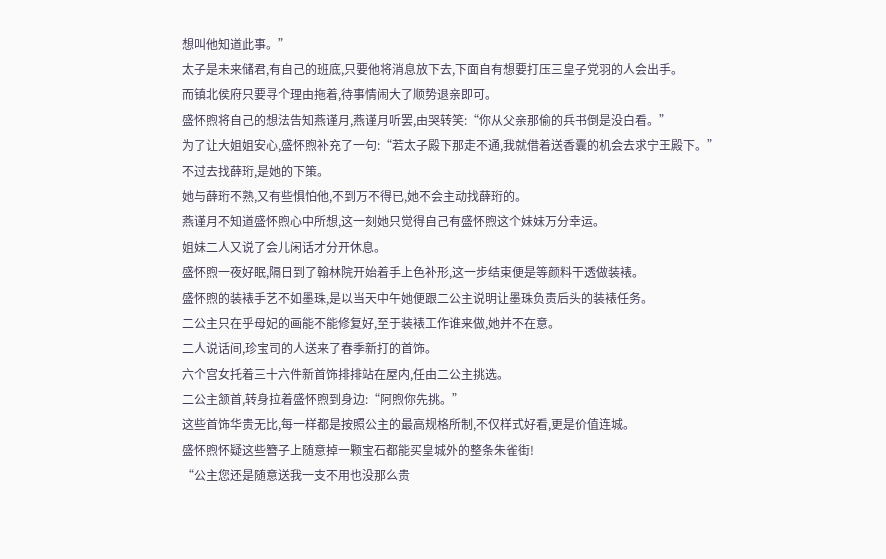想叫他知道此事。”
太子是未来储君,有自己的班底,只要他将消息放下去,下面自有想要打压三皇子党羽的人会出手。
而镇北侯府只要寻个理由拖着,待事情闹大了顺势退亲即可。
盛怀煦将自己的想法告知燕谨月,燕谨月听罢,由哭转笑:“你从父亲那偷的兵书倒是没白看。”
为了让大姐姐安心,盛怀煦补充了一句:“若太子殿下那走不通,我就借着送香囊的机会去求宁王殿下。”
不过去找薛珩,是她的下策。
她与薛珩不熟,又有些惧怕他,不到万不得已,她不会主动找薛珩的。
燕谨月不知道盛怀煦心中所想,这一刻她只觉得自己有盛怀煦这个妹妹万分幸运。
姐妹二人又说了会儿闲话才分开休息。
盛怀煦一夜好眠,隔日到了翰林院开始着手上色补形,这一步结束便是等颜料干透做装裱。
盛怀煦的装裱手艺不如墨珠,是以当天中午她便跟二公主说明让墨珠负责后头的装裱任务。
二公主只在乎母妃的画能不能修复好,至于装裱工作谁来做,她并不在意。
二人说话间,珍宝司的人送来了春季新打的首饰。
六个宫女托着三十六件新首饰排排站在屋内,任由二公主挑选。
二公主颔首,转身拉着盛怀煦到身边:“阿煦你先挑。”
这些首饰华贵无比,每一样都是按照公主的最高规格所制,不仅样式好看,更是价值连城。
盛怀煦怀疑这些簪子上随意掉一颗宝石都能买皇城外的整条朱雀街!
“公主您还是随意送我一支不用也没那么贵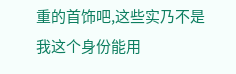重的首饰吧,这些实乃不是我这个身份能用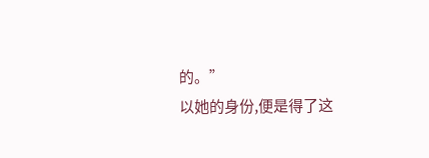的。”
以她的身份,便是得了这